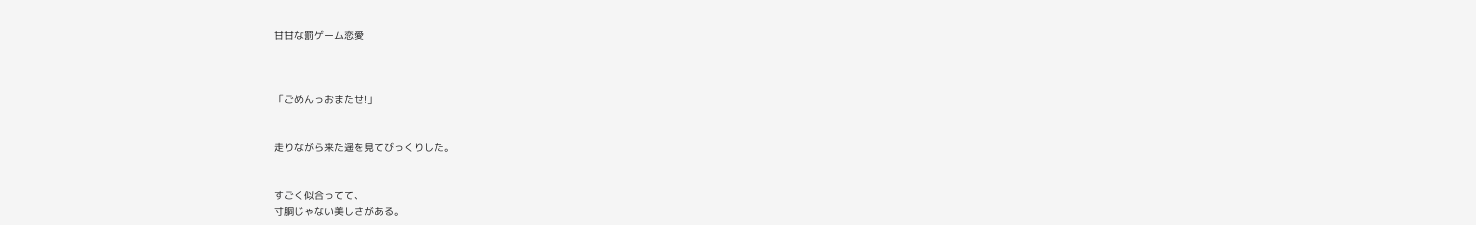甘甘な罰ゲーム恋愛



「ごめんっおまたせ!」


走りながら来た遥を見てびっくりした。


すごく似合ってて、
寸胴じゃない美しさがある。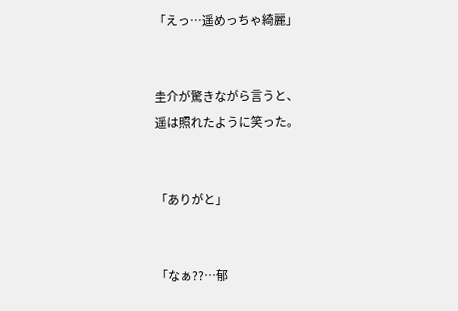「えっ…遥めっちゃ綺麗」


圭介が驚きながら言うと、
遥は照れたように笑った。


「ありがと」


「なぁ??…郁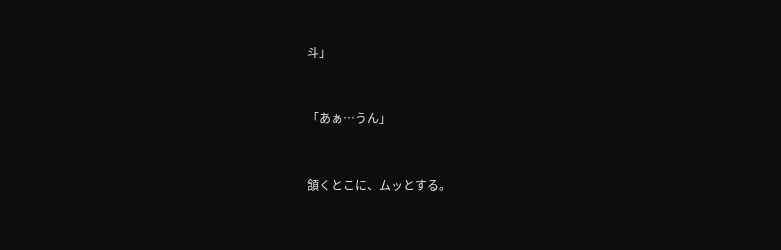斗」


「あぁ…うん」


頷くとこに、ムッとする。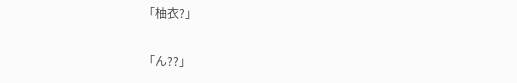「柚衣?」


「ん??」